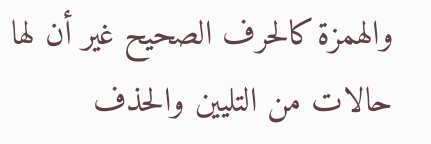والهمزة كالحرف الصحيح غير أن لها حالات من التليين والحذف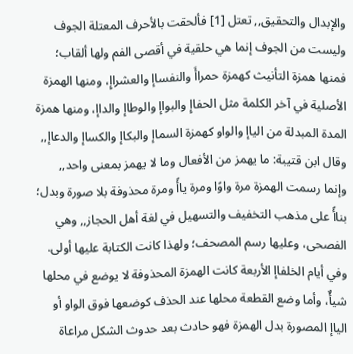والإبدال والتحقيق,, تعتل [1] فألحقت بالأحرف المعتلة الجوف وليست من الجوف إنما هي حلقية في أقصى الفم ولها ألقاب؛ فمنها همزة التأنيث كهمزة حمراأَ والنفساإ والعشراإِ، ومنها الهمزة الأصلية في آخر الكلمة مثل الحفاإِ والبواإ والوطاإ والداإ، ومنها همزة المدة المبدلة من الياإ والواو كهمزة السماإ والبكاإ والكساإ والدعاإ,, وقال ابن قتيبة: ما يهمز من الأفعال وما لا يهمز بمعنى واحد,, وإنما رسمت الهمزة مرة واوًا ومرة ياأً ومرة محذوفة بلا صورة وبدل؛ بناأً على مذهب التخفيف والتسهيل في لغة أهل الحجاز,, وهي الفصحى، وعليها رسم المصحف؛ ولهذا كانت الكتابة عليها أولى.
وفي أيام الخلفاإ الأربعة كانت الهمزة المحذوفة لا يوضع في محلها شيأٌ، وأما وضع القطعة محلها عند الحذف كوضعها فوق الواو أو الياإ المصورة بدل الهمزة فهو حادث بعد حدوث الشكل مراعاة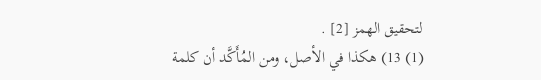لتحقيق الهمز [2] .
(1) 13) هكذا في الأصل، ومن المُأَكَّد أن كلمة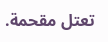تعتل مقحمة.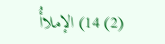(2) 14) الإملاأُ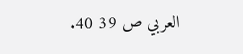العربي ص 39 40.